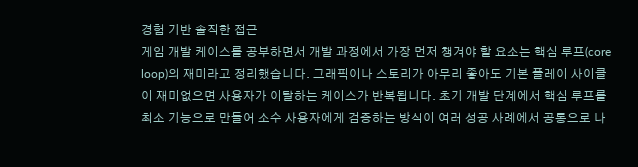경험 기반 솔직한 접근
게임 개발 케이스를 공부하면서 개발 과정에서 가장 먼저 챙겨야 할 요소는 핵심 루프(core loop)의 재미라고 정리했습니다. 그래픽이나 스토리가 아무리 좋아도 기본 플레이 사이클이 재미없으면 사용자가 이탈하는 케이스가 반복됩니다. 초기 개발 단계에서 핵심 루프를 최소 기능으로 만들어 소수 사용자에게 검증하는 방식이 여러 성공 사례에서 공통으로 나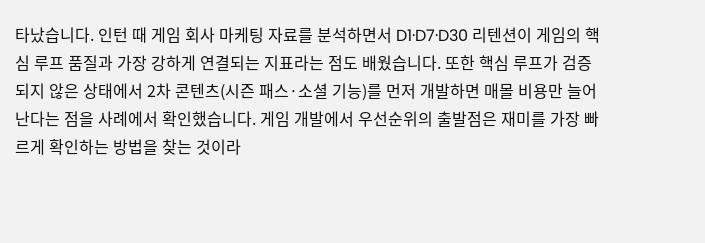타났습니다. 인턴 때 게임 회사 마케팅 자료를 분석하면서 D1·D7·D30 리텐션이 게임의 핵심 루프 품질과 가장 강하게 연결되는 지표라는 점도 배웠습니다. 또한 핵심 루프가 검증되지 않은 상태에서 2차 콘텐츠(시즌 패스·소셜 기능)를 먼저 개발하면 매몰 비용만 늘어난다는 점을 사례에서 확인했습니다. 게임 개발에서 우선순위의 출발점은 재미를 가장 빠르게 확인하는 방법을 찾는 것이라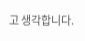고 생각합니다.